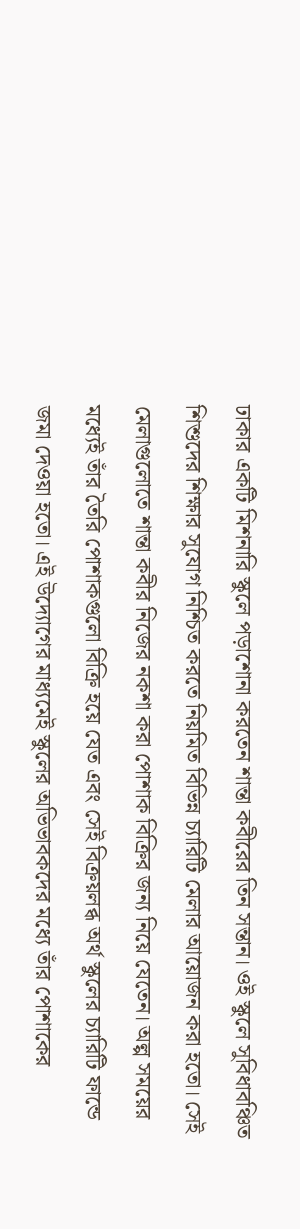ঢাকার একটি মিশনারি স্কুলে পড়াশোনা করতেন শান্তা কবীরের তিন সন্তান। ওই স্কুলে সুবিধাবঞ্চিত শিশুদের শিক্ষার সুযোগ নিশ্চিত করতে নিয়মিত বিভিন্ন চ্যারিটি মেলার আয়োজন করা হতো। সেই মেলাগুলোতে শান্তা কবীর নিজের নকশা করা পোশাক বিক্রির জন্য নিয়ে যেতেন। অল্প সময়ের মধ্যেই তাঁর তৈরি পোশাকগুলো বিক্রি হয়ে যেত এবং সেই বিক্রয়লব্ধ অর্থ স্কুলের চ্যারিটি ফান্ডে জমা দেওয়া হতো। এই উদ্যোগের মাধ্যমেই স্কুলের অভিভাবকদের মধ্যে তাঁর পোশাকের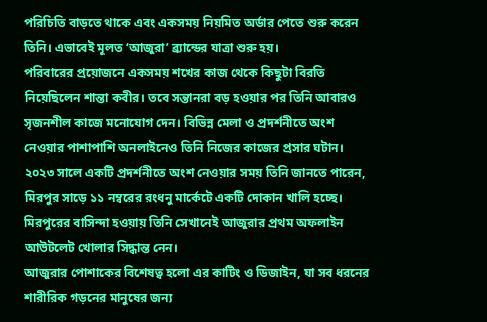পরিচিতি বাড়তে থাকে এবং একসময় নিয়মিত অর্ডার পেতে শুরু করেন তিনি। এভাবেই মূলত ‘আজুরা’ ব্র্যান্ডের যাত্রা শুরু হয়।
পরিবারের প্রয়োজনে একসময় শখের কাজ থেকে কিছুটা বিরতি নিয়েছিলেন শান্তা কবীর। তবে সন্তানরা বড় হওয়ার পর তিনি আবারও সৃজনশীল কাজে মনোযোগ দেন। বিভিন্ন মেলা ও প্রদর্শনীতে অংশ নেওয়ার পাশাপাশি অনলাইনেও তিনি নিজের কাজের প্রসার ঘটান। ২০২৩ সালে একটি প্রদর্শনীতে অংশ নেওয়ার সময় তিনি জানতে পারেন, মিরপুর সাড়ে ১১ নম্বরের রংধনু মার্কেটে একটি দোকান খালি হচ্ছে। মিরপুরের বাসিন্দা হওয়ায় তিনি সেখানেই আজুরার প্রথম অফলাইন আউটলেট খোলার সিদ্ধান্ত নেন।
আজুরার পোশাকের বিশেষত্ব হলো এর কাটিং ও ডিজাইন, যা সব ধরনের শারীরিক গড়নের মানুষের জন্য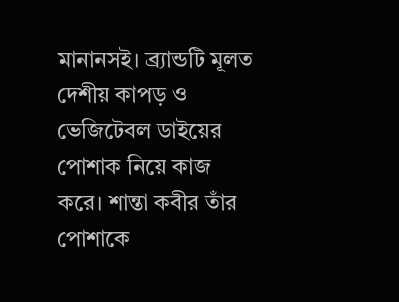মানানসই। ব্র্যান্ডটি মূলত দেশীয় কাপড় ও ভেজিটেবল ডাইয়ের পোশাক নিয়ে কাজ করে। শান্তা কবীর তাঁর পোশাকে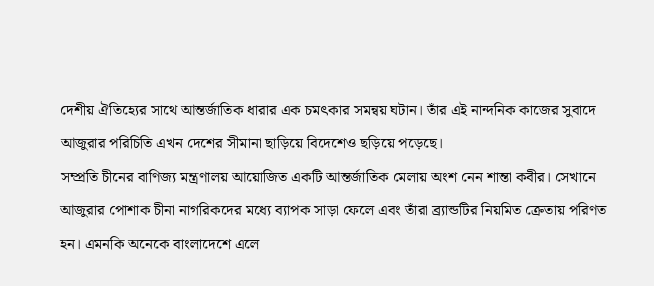দেশীয় ঐতিহ্যের সাথে আন্তর্জাতিক ধারার এক চমৎকার সমন্বয় ঘটান। তাঁর এই নান্দনিক কাজের সুবাদে আজুরার পরিচিতি এখন দেশের সীমানা ছাড়িয়ে বিদেশেও ছড়িয়ে পড়েছে।
সম্প্রতি চীনের বাণিজ্য মন্ত্রণালয় আয়োজিত একটি আন্তর্জাতিক মেলায় অংশ নেন শান্তা কবীর। সেখানে আজুরার পোশাক চীনা নাগরিকদের মধ্যে ব্যাপক সাড়া ফেলে এবং তাঁরা ব্র্যান্ডটির নিয়মিত ক্রেতায় পরিণত হন। এমনকি অনেকে বাংলাদেশে এলে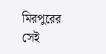মিরপুরের সেই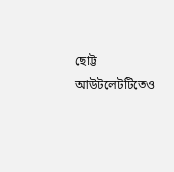ছোট্ট আউটলেটটিতেও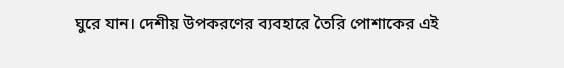ঘুরে যান। দেশীয় উপকরণের ব্যবহারে তৈরি পোশাকের এই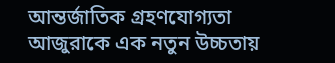আন্তর্জাতিক গ্রহণযোগ্যতা আজুরাকে এক নতুন উচ্চতায়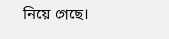নিয়ে গেছে।